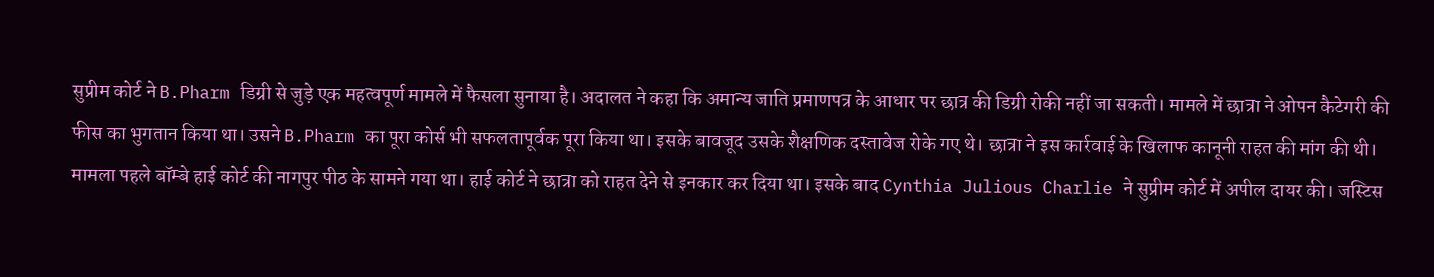सुप्रीम कोर्ट ने B.Pharm डिग्री से जुड़े एक महत्वपूर्ण मामले में फैसला सुनाया है। अदालत ने कहा कि अमान्य जाति प्रमाणपत्र के आधार पर छात्र की डिग्री रोकी नहीं जा सकती। मामले में छात्रा ने ओपन कैटेगरी की फीस का भुगतान किया था। उसने B.Pharm का पूरा कोर्स भी सफलतापूर्वक पूरा किया था। इसके बावजूद उसके शैक्षणिक दस्तावेज रोके गए थे। छात्रा ने इस कार्रवाई के खिलाफ कानूनी राहत की मांग की थी। मामला पहले बॉम्बे हाई कोर्ट की नागपुर पीठ के सामने गया था। हाई कोर्ट ने छात्रा को राहत देने से इनकार कर दिया था। इसके बाद Cynthia Julious Charlie ने सुप्रीम कोर्ट में अपील दायर की। जस्टिस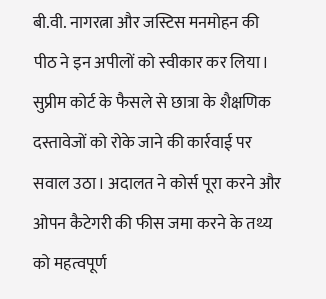बी.वी. नागरत्ना और जस्टिस मनमोहन की पीठ ने इन अपीलों को स्वीकार कर लिया। सुप्रीम कोर्ट के फैसले से छात्रा के शैक्षणिक दस्तावेजों को रोके जाने की कार्रवाई पर सवाल उठा। अदालत ने कोर्स पूरा करने और ओपन कैटेगरी की फीस जमा करने के तथ्य को महत्वपूर्ण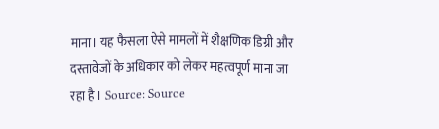माना। यह फैसला ऐसे मामलों में शैक्षणिक डिग्री और दस्तावेजों के अधिकार को लेकर महत्वपूर्ण माना जा रहा है। Source: Source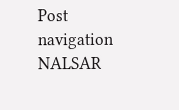Post navigation NALSAR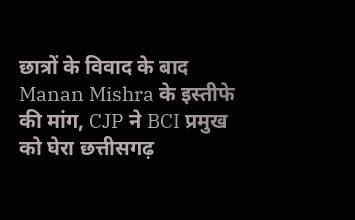छात्रों के विवाद के बाद Manan Mishra के इस्तीफे की मांग, CJP ने BCI प्रमुख को घेरा छत्तीसगढ़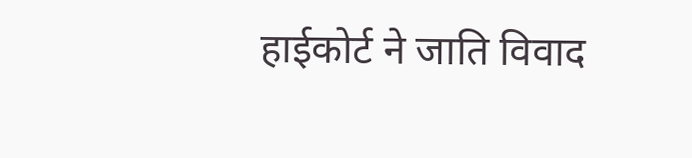हाईकोर्ट ने जाति विवाद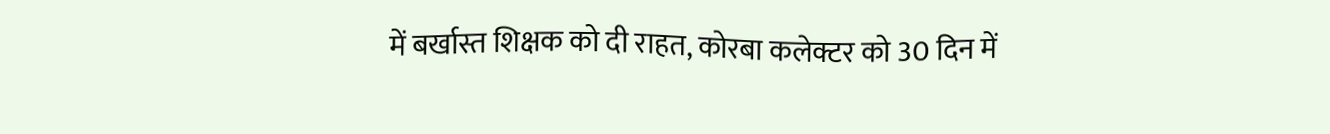में बर्खास्त शिक्षक को दी राहत, कोरबा कलेक्टर को 30 दिन में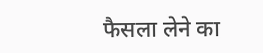फैसला लेने का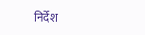निर्देश